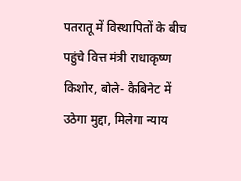पतरातू में विस्थापितों के बीच पहुंचे वित्त मंत्री राधाकृष्ण किशोर, बोले- कैबिनेट में उठेगा मुद्दा, मिलेगा न्याय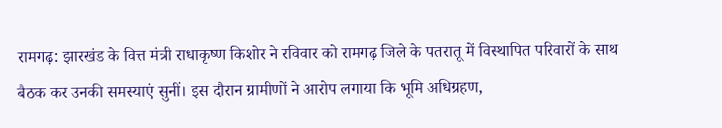रामगढ़: झारखंड के वित्त मंत्री राधाकृष्ण किशोर ने रविवार को रामगढ़ जिले के पतरातू में विस्थापित परिवारों के साथ बैठक कर उनकी समस्याएं सुनीं। इस दौरान ग्रामीणों ने आरोप लगाया कि भूमि अधिग्रहण,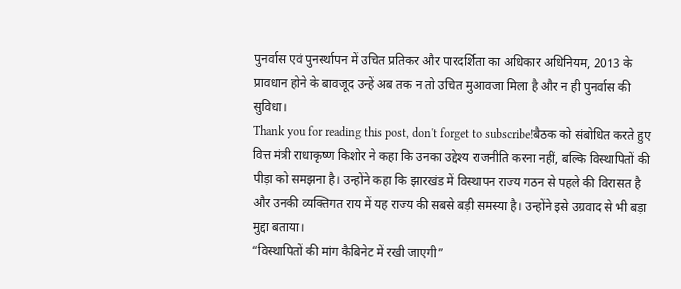पुनर्वास एवं पुनर्स्थापन में उचित प्रतिकर और पारदर्शिता का अधिकार अधिनियम, 2013 के प्रावधान होने के बावजूद उन्हें अब तक न तो उचित मुआवजा मिला है और न ही पुनर्वास की सुविधा।
Thank you for reading this post, don't forget to subscribe!बैठक को संबोधित करते हुए वित्त मंत्री राधाकृष्ण किशोर ने कहा कि उनका उद्देश्य राजनीति करना नहीं, बल्कि विस्थापितों की पीड़ा को समझना है। उन्होंने कहा कि झारखंड में विस्थापन राज्य गठन से पहले की विरासत है और उनकी व्यक्तिगत राय में यह राज्य की सबसे बड़ी समस्या है। उन्होंने इसे उग्रवाद से भी बड़ा मुद्दा बताया।
“विस्थापितों की मांग कैबिनेट में रखी जाएगी”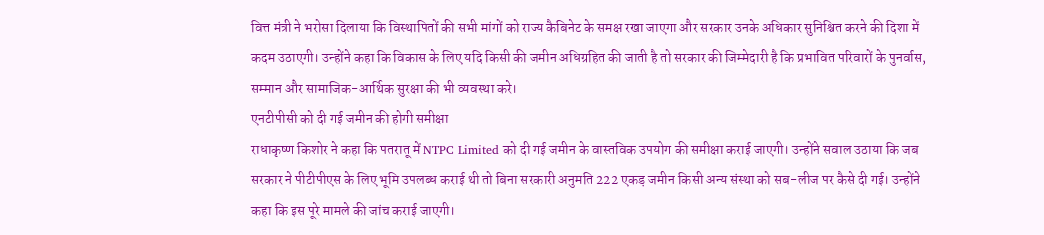वित्त मंत्री ने भरोसा दिलाया कि विस्थापितों की सभी मांगों को राज्य कैबिनेट के समक्ष रखा जाएगा और सरकार उनके अधिकार सुनिश्चित करने की दिशा में कदम उठाएगी। उन्होंने कहा कि विकास के लिए यदि किसी की जमीन अधिग्रहित की जाती है तो सरकार की जिम्मेदारी है कि प्रभावित परिवारों के पुनर्वास, सम्मान और सामाजिक-आर्थिक सुरक्षा की भी व्यवस्था करे।
एनटीपीसी को दी गई जमीन की होगी समीक्षा
राधाकृष्ण किशोर ने कहा कि पतरातू में NTPC Limited को दी गई जमीन के वास्तविक उपयोग की समीक्षा कराई जाएगी। उन्होंने सवाल उठाया कि जब सरकार ने पीटीपीएस के लिए भूमि उपलब्ध कराई थी तो बिना सरकारी अनुमति 222 एकड़ जमीन किसी अन्य संस्था को सब-लीज पर कैसे दी गई। उन्होंने कहा कि इस पूरे मामले की जांच कराई जाएगी।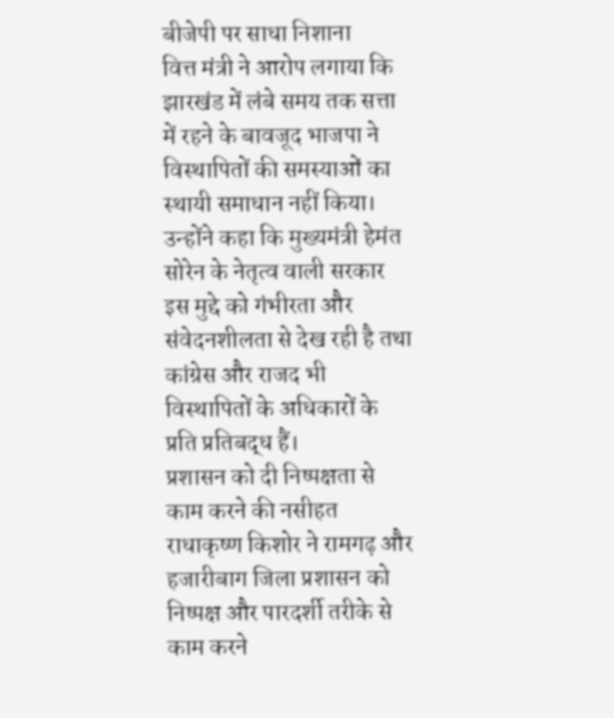बीजेपी पर साधा निशाना
वित्त मंत्री ने आरोप लगाया कि झारखंड में लंबे समय तक सत्ता में रहने के बावजूद भाजपा ने विस्थापितों की समस्याओं का स्थायी समाधान नहीं किया। उन्होंने कहा कि मुख्यमंत्री हेमंत सोरेन के नेतृत्व वाली सरकार इस मुद्दे को गंभीरता और संवेदनशीलता से देख रही है तथा कांग्रेस और राजद भी विस्थापितों के अधिकारों के प्रति प्रतिबद्ध हैं।
प्रशासन को दी निष्पक्षता से काम करने की नसीहत
राधाकृष्ण किशोर ने रामगढ़ और हजारीबाग जिला प्रशासन को निष्पक्ष और पारदर्शी तरीके से काम करने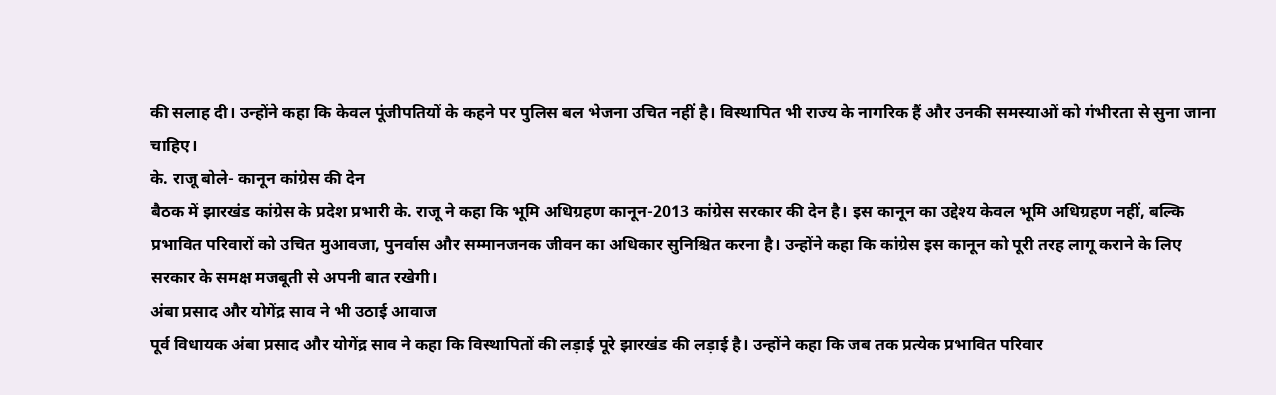की सलाह दी। उन्होंने कहा कि केवल पूंजीपतियों के कहने पर पुलिस बल भेजना उचित नहीं है। विस्थापित भी राज्य के नागरिक हैं और उनकी समस्याओं को गंभीरता से सुना जाना चाहिए।
के. राजू बोले- कानून कांग्रेस की देन
बैठक में झारखंड कांग्रेस के प्रदेश प्रभारी के. राजू ने कहा कि भूमि अधिग्रहण कानून-2013 कांग्रेस सरकार की देन है। इस कानून का उद्देश्य केवल भूमि अधिग्रहण नहीं, बल्कि प्रभावित परिवारों को उचित मुआवजा, पुनर्वास और सम्मानजनक जीवन का अधिकार सुनिश्चित करना है। उन्होंने कहा कि कांग्रेस इस कानून को पूरी तरह लागू कराने के लिए सरकार के समक्ष मजबूती से अपनी बात रखेगी।
अंबा प्रसाद और योगेंद्र साव ने भी उठाई आवाज
पूर्व विधायक अंबा प्रसाद और योगेंद्र साव ने कहा कि विस्थापितों की लड़ाई पूरे झारखंड की लड़ाई है। उन्होंने कहा कि जब तक प्रत्येक प्रभावित परिवार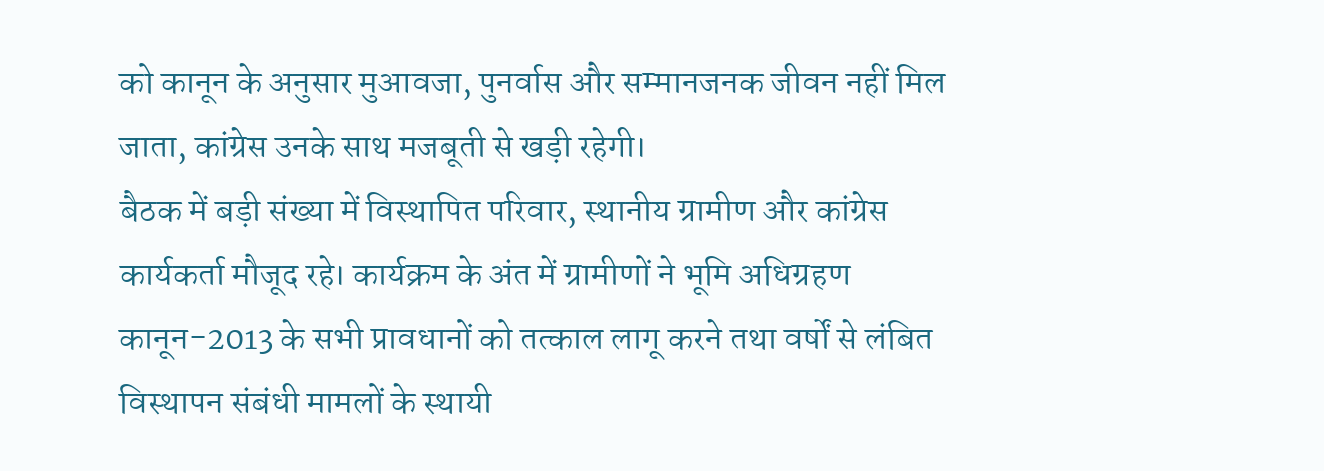को कानून के अनुसार मुआवजा, पुनर्वास और सम्मानजनक जीवन नहीं मिल जाता, कांग्रेस उनके साथ मजबूती से खड़ी रहेगी।
बैठक में बड़ी संख्या में विस्थापित परिवार, स्थानीय ग्रामीण और कांग्रेस कार्यकर्ता मौजूद रहे। कार्यक्रम के अंत में ग्रामीणों ने भूमि अधिग्रहण कानून-2013 के सभी प्रावधानों को तत्काल लागू करने तथा वर्षों से लंबित विस्थापन संबंधी मामलों के स्थायी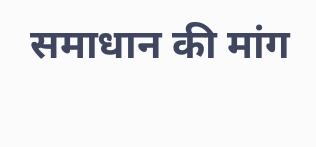समाधान की मांग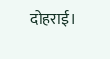दोहराई।